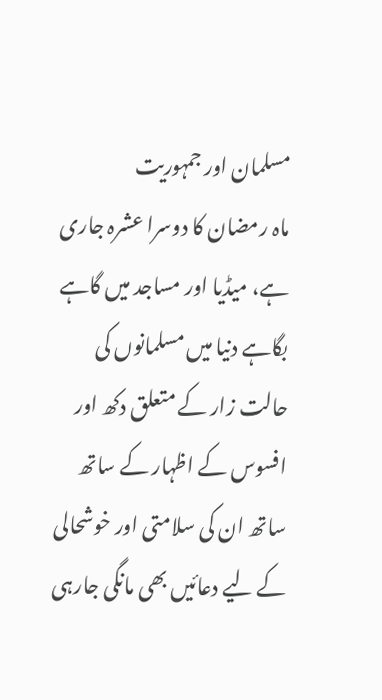مسلمان اور جمہوریت
ماہ رمضان کا دوسرا عشرہ جاری ہے، میڈیا اور مساجد میں گاہے بگاہے دنیا میں مسلمانوں کی حالت زار کے متعلق دکھ اور افسوس کے اظہار کے ساتھ ساتھ ان کی سلامتی اور خوشحالی کے لیے دعائیں بھی مانگی جارہی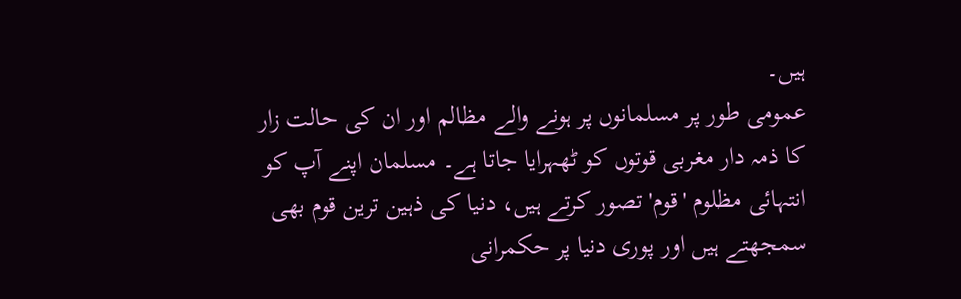ہیں۔
عمومی طور پر مسلمانوں پر ہونے والے مظالم اور ان کی حالت زار کا ذمہ دار مغربی قوتوں کو ٹھہرایا جاتا ہے۔ مسلمان اپنے آپ کو انتہائی مظلوم 'قوم' تصور کرتے ہیں، دنیا کی ذہین ترین قوم بھی سمجھتے ہیں اور پوری دنیا پر حکمرانی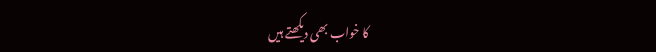کا خواب بھی دیکھتے ہیں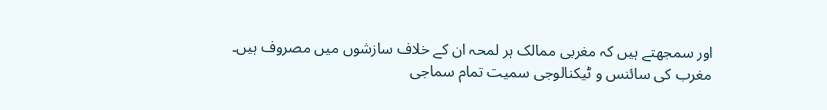اور سمجھتے ہیں کہ مغربی ممالک ہر لمحہ ان کے خلاف سازشوں میں مصروف ہیں۔ مغرب کی سائنس و ٹیکنالوجی سمیت تمام سماجی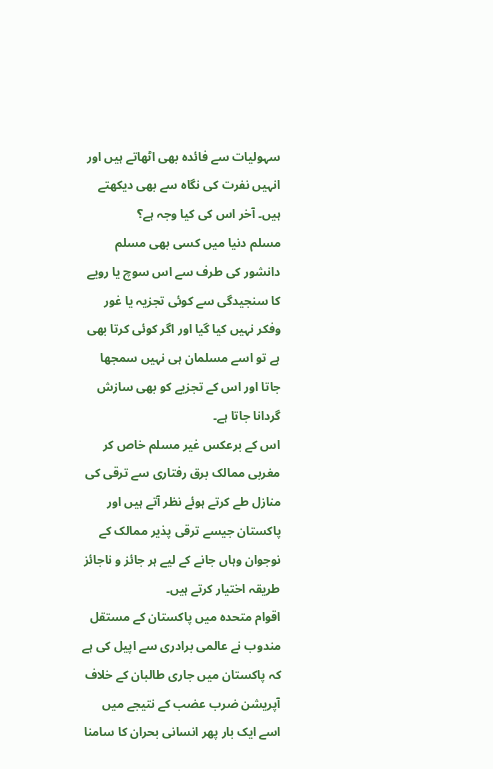سہولیات سے فائدہ بھی اٹھاتے ہیں اور انہیں نفرت کی نگاہ سے بھی دیکھتے ہیں۔ آخر اس کی کیا وجہ ہے؟
مسلم دنیا میں کسی بھی مسلم دانشور کی طرف سے اس سوچ یا رویے کا سنجیدگی سے کوئی تجزیہ یا غور وفکر نہیں کیا گیا اور اگر کوئی کرتا بھی ہے تو اسے مسلمان ہی نہیں سمجھا جاتا اور اس کے تجزیے کو بھی سازش گردانا جاتا ہے۔
اس کے برعکس غیر مسلم خاص کر مغربی ممالک برق رفتاری سے ترقی کی منازل طے کرتے ہوئے نظر آتے ہیں اور پاکستان جیسے ترقی پذیر ممالک کے نوجوان وہاں جانے کے لیے ہر جائز و ناجائز طریقہ اختیار کرتے ہیں۔
اقوام متحدہ میں پاکستان کے مستقل مندوب نے عالمی برادری سے اپیل کی ہے کہ پاکستان میں جاری طالبان کے خلاف آپریشن ضرب عضب کے نتیجے میں اسے ایک بار پھر انسانی بحران کا سامنا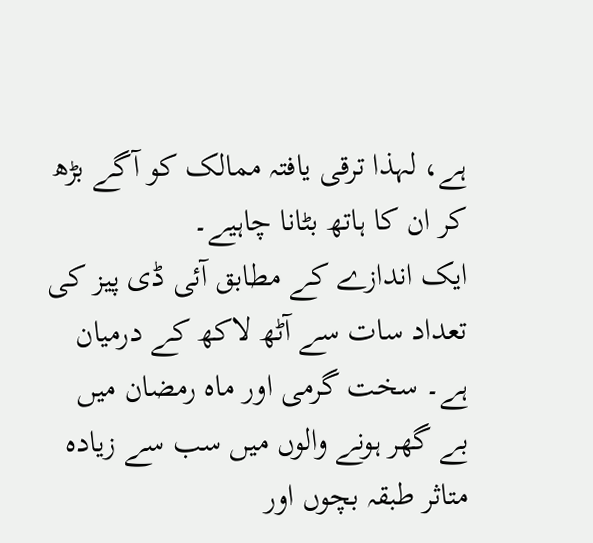ہے، لہذا ترقی یافتہ ممالک کو آگے بڑھ کر ان کا ہاتھ بٹانا چاہیے۔
ایک اندازے کے مطابق آئی ڈی پیز کی تعداد سات سے آٹھ لاکھ کے درمیان ہے۔ سخت گرمی اور ماہ رمضان میں بے گھر ہونے والوں میں سب سے زیادہ متاثر طبقہ بچوں اور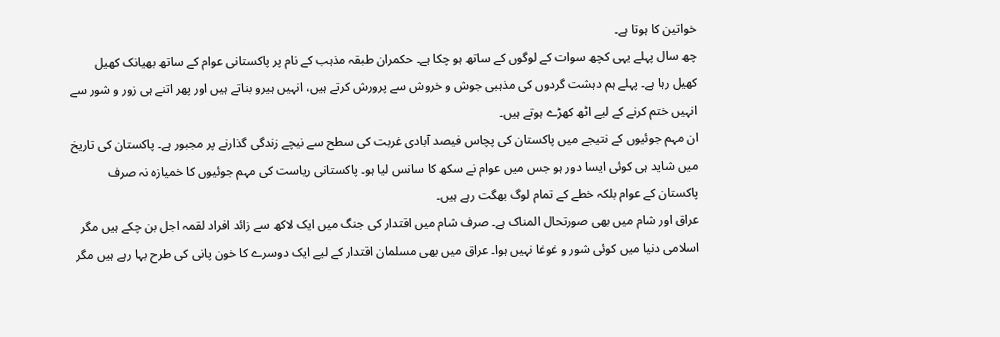خواتین کا ہوتا ہے۔
چھ سال پہلے یہی کچھ سوات کے لوگوں کے ساتھ ہو چکا ہے۔ حکمران طبقہ مذہب کے نام پر پاکستانی عوام کے ساتھ بھیانک کھیل کھیل رہا ہے۔ پہلے ہم دہشت گردوں کی مذہبی جوش و خروش سے پرورش کرتے ہیں، انہیں ہیرو بناتے ہیں اور پھر اتنے ہی زور و شور سے انہیں ختم کرنے کے لیے اٹھ کھڑے ہوتے ہیں۔
ان مہم جوئیوں کے نتیجے میں پاکستان کی پچاس فیصد آبادی غربت کی سطح سے نیچے زندگی گذارنے پر مجبور ہے۔ پاکستان کی تاریخ میں شاید ہی کوئی ایسا دور ہو جس میں عوام نے سکھ کا سانس لیا ہو۔ پاکستانی ریاست کی مہم جوئیوں کا خمیازہ نہ صرف پاکستان کے عوام بلکہ خطے کے تمام لوگ بھگت رہے ہیں۔
عراق اور شام میں بھی صورتحال المناک ہے۔ صرف شام میں اقتدار کی جنگ میں ایک لاکھ سے زائد افراد لقمہ اجل بن چکے ہیں مگر اسلامی دنیا میں کوئی شور و غوغا نہیں ہوا۔ عراق میں بھی مسلمان اقتدار کے لیے ایک دوسرے کا خون پانی کی طرح بہا رہے ہیں مگر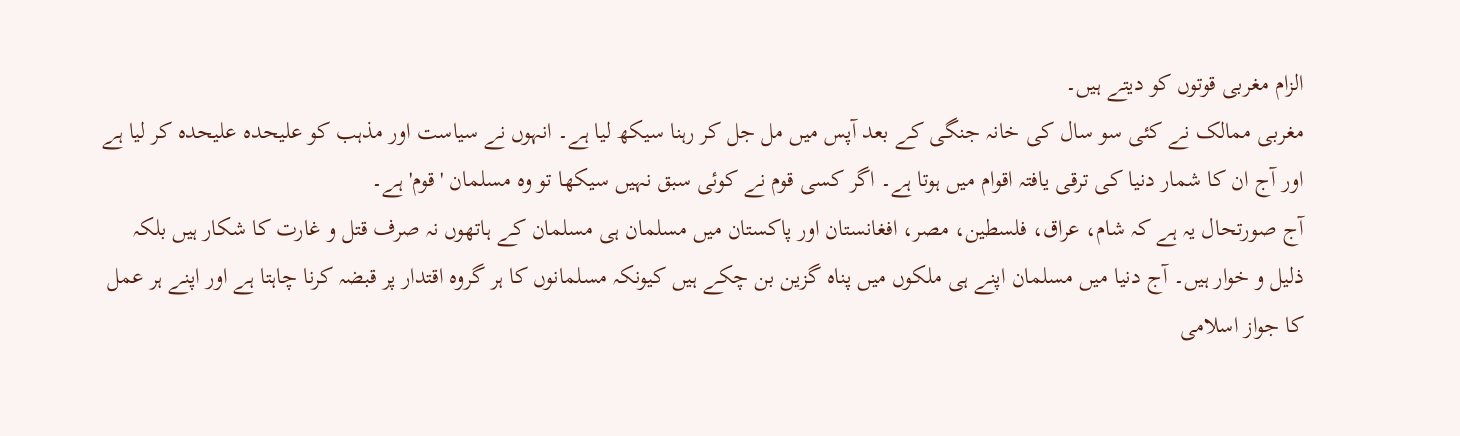الزام مغربی قوتوں کو دیتے ہیں۔
مغربی ممالک نے کئی سو سال کی خانہ جنگی کے بعد آپس میں مل جل کر رہنا سیکھ لیا ہے۔ انہوں نے سیاست اور مذہب کو علیحدہ علیحدہ کر لیا ہے اور آج ان کا شمار دنیا کی ترقی یافتہ اقوام میں ہوتا ہے۔ اگر کسی قوم نے کوئی سبق نہیں سیکھا تو وہ مسلمان 'قوم' ہے۔
آج صورتحال یہ ہے کہ شام، عراق، فلسطین، مصر، افغانستان اور پاکستان میں مسلمان ہی مسلمان کے ہاتھوں نہ صرف قتل و غارت کا شکار ہیں بلکہ ذلیل و خوار ہیں۔ آج دنیا میں مسلمان اپنے ہی ملکوں میں پناہ گزین بن چکے ہیں کیونکہ مسلمانوں کا ہر گروہ اقتدار پر قبضہ کرنا چاہتا ہے اور اپنے ہر عمل کا جواز اسلامی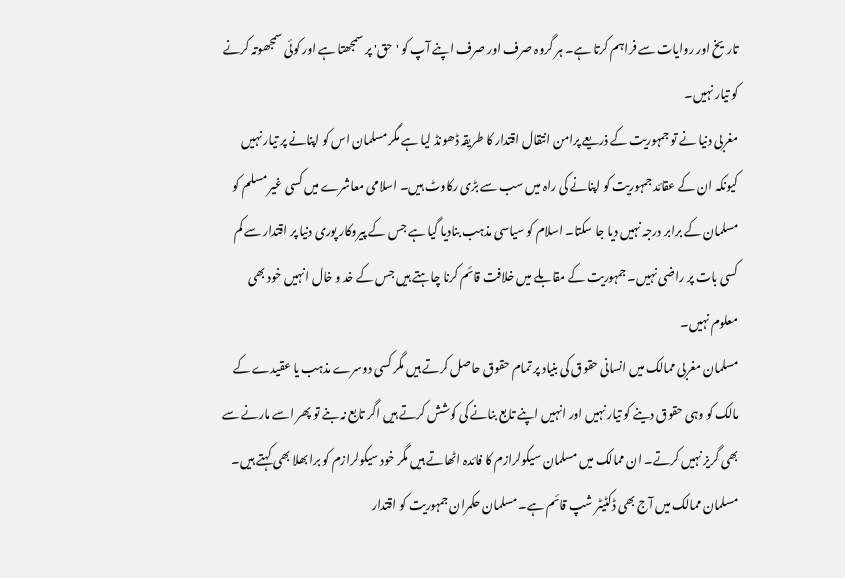تاریخ اور روایات سے فراہم کرتا ہے۔ ہر گروہ صرف اور صرف اپنے آپ کو 'حق' پر سمجھتا ہے اور کوئی سمجھوتہ کرنے کو تیار نہیں۔
مغربی دنیا نے تو جمہوریت کے ذریعے پرامن انتقال اقتدار کا طریقہ ڈھونڈ لیا ہے مگر مسلمان اس کو اپنانے پر تیار نہیں کیونکہ ان کے عقائد جمہوریت کو اپنانے کی راہ میں سب سے بڑی رکاوٹ ہیں۔ اسلامی معاشرے میں کسی غیر مسلم کو مسلمان کے برابر درجہ نہیں دیا جا سکتا۔ اسلام کو سیاسی مذہب بنادیا گیا ہے جس کے پیروکار پوری دنیا پر اقتدار سے کم کسی بات پر راضی نہیں۔ جمہوریت کے مقابلے میں خلافت قائم کرنا چاہتے ہیں جس کے خد و خال انہیں خود بھی معلوم نہیں۔
مسلمان مغربی ممالک میں انسانی حقوق کی بنیاد پر تمام حقوق حاصل کرتے ہیں مگر کسی دوسرے مذہب یا عقیدے کے مالک کو وہی حقوق دینے کو تیار نہیں اور انہیں اپنے تابع بنانے کی کوشش کرتے ہیں اگر تابع نہ بنے تو پھر اسے مارنے سے بھی گریز نہیں کرتے۔ ان ممالک میں مسلمان سیکولرازم کا فائدہ اٹھاتے ہیں مگر خود سیکولرازم کو برا بھلا بھی کہتے ہیں۔
مسلمان ممالک میں آج بھی ڈکٹیٹر شپ قائم ہے۔ مسلمان حکمران جمہوریت کو اقتدار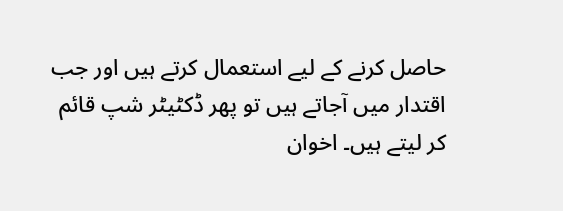حاصل کرنے کے لیے استعمال کرتے ہیں اور جب اقتدار میں آجاتے ہیں تو پھر ڈکٹیٹر شپ قائم کر لیتے ہیں۔ اخوان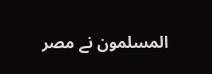المسلمون نے مصر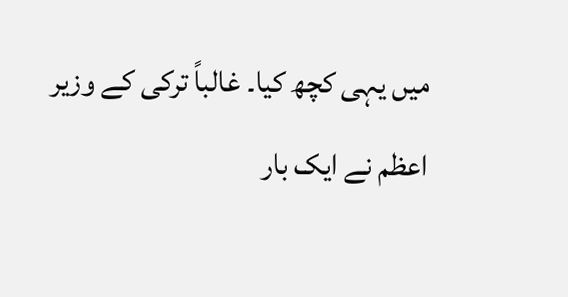میں یہی کچھ کیا۔ غالباً ترکی کے وزیر اعظم نے ایک بار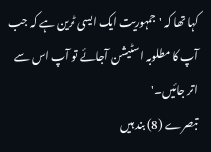کہا تھا کہ 'جمہوریت ایک ایسی ٹرین ہے کہ جب آپ کا مطلوبہ اسٹیشن آجائے تو آپ اس سے اتر جائیں۔'
تبصرے (8) بند ہیں